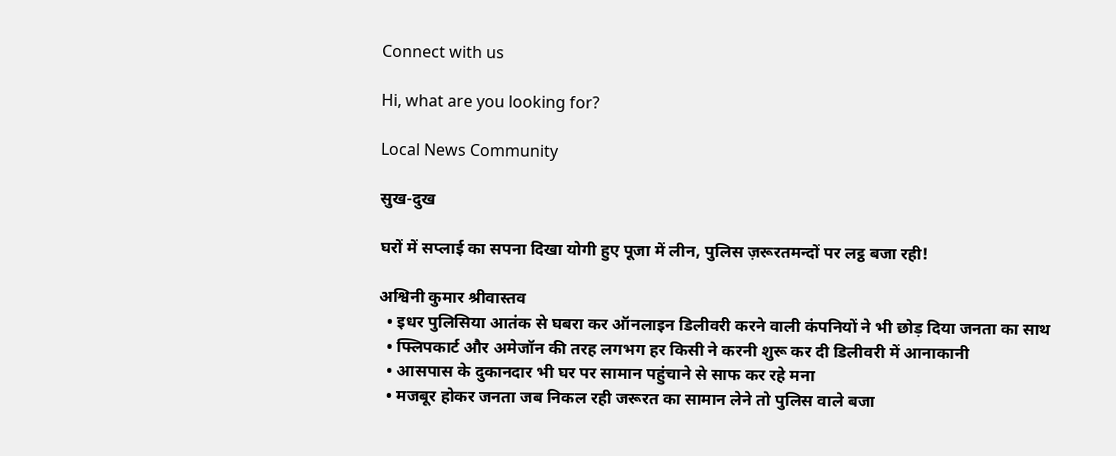Connect with us

Hi, what are you looking for?

Local News Community

सुख-दुख

घरों में सप्लाई का सपना दिखा योगी हुए पूजा में लीन, पुलिस ज़रूरतमन्दों पर लट्ठ बजा रही!

अश्विनी कुमार श्रीवास्तव
  • इधर पुलिसिया आतंक से घबरा कर ऑनलाइन डिलीवरी करने वाली कंपनियों ने भी छोड़ दिया जनता का साथ
  • फ्लिपकार्ट और अमेजॉन की तरह लगभग हर किसी ने करनी शुरू कर दी डिलीवरी में आनाकानी
  • आसपास के दुकानदार भी घर पर सामान पहुंचाने से साफ कर रहे मना
  • मजबूर होकर जनता जब निकल रही जरूरत का सामान लेने तो पुलिस वाले बजा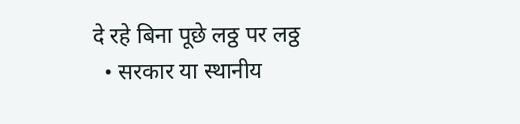दे रहे बिना पूछे लठ्ठ पर लठ्ठ
  • सरकार या स्थानीय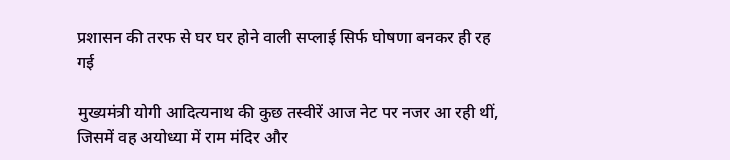प्रशासन की तरफ से घर घर होने वाली सप्लाई सिर्फ घोषणा बनकर ही रह गई

मुख्यमंत्री योगी आदित्यनाथ की कुछ तस्वीरें आज नेट पर नजर आ रही थीं, जिसमें वह अयोध्या में राम मंदिर और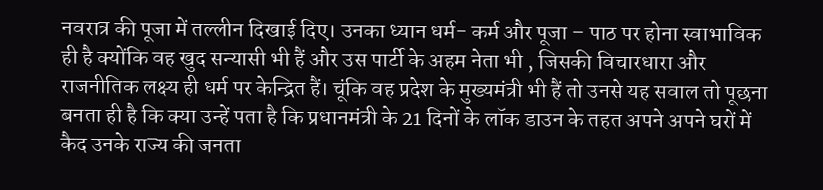नवरात्र की पूजा में तल्लीन दिखाई दिए। उनका ध्यान धर्म- कर्म और पूजा – पाठ पर होना स्वाभाविक ही है क्योंकि वह खुद सन्यासी भी हैं और उस पार्टी के अहम नेता भी , जिसकी विचारधारा और राजनीतिक लक्ष्य ही धर्म पर केन्द्रित हैं। चूंकि वह प्रदेश के मुख्यमंत्री भी हैं तो उनसे यह सवाल तो पूछना बनता ही है कि क्या उन्हें पता है कि प्रधानमंत्री के 21 दिनों के लॉक डाउन के तहत अपने अपने घरों में कैद उनके राज्य की जनता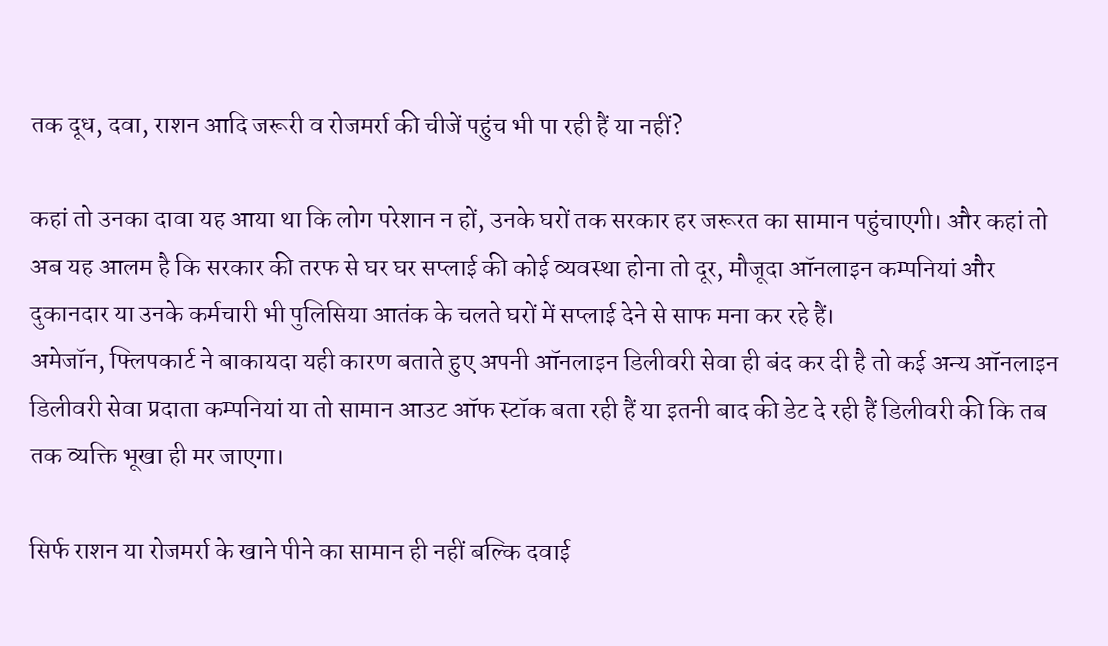तक दूध, दवा, राशन आदि जरूरी व रोजमर्रा की चीजें पहुंच भी पा रही हैं या नहीं?

कहां तो उनका दावा यह आया था कि लोग परेशान न हों, उनके घरों तक सरकार हर जरूरत का सामान पहुंचाएगी। और कहां तो अब यह आलम है कि सरकार की तरफ से घर घर सप्लाई की कोई व्यवस्था होना तो दूर, मौजूदा ऑनलाइन कम्पनियां और दुकानदार या उनके कर्मचारी भी पुलिसिया आतंक के चलते घरों में सप्लाई देने से साफ मना कर रहे हैं।
अमेजॉन, फ्लिपकार्ट ने बाकायदा यही कारण बताते हुए अपनी ऑनलाइन डिलीवरी सेवा ही बंद कर दी है तो कई अन्य ऑनलाइन डिलीवरी सेवा प्रदाता कम्पनियां या तो सामान आउट ऑफ स्टॉक बता रही हैं या इतनी बाद की डेट दे रही हैं डिलीवरी की कि तब तक व्यक्ति भूखा ही मर जाएगा।

सिर्फ राशन या रोजमर्रा के खाने पीने का सामान ही नहीं बल्कि दवाई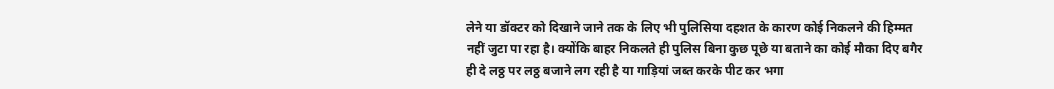लेने या डॉक्टर को दिखाने जाने तक के लिए भी पुलिसिया दहशत के कारण कोई निकलने की हिम्मत नहीं जुटा पा रहा है। क्योंकि बाहर निकलते ही पुलिस बिना कुछ पूछे या बताने का कोई मौका दिए बगैर ही दे लठ्ठ पर लठ्ठ बजाने लग रही है या गाड़ियां जब्त करके पीट कर भगा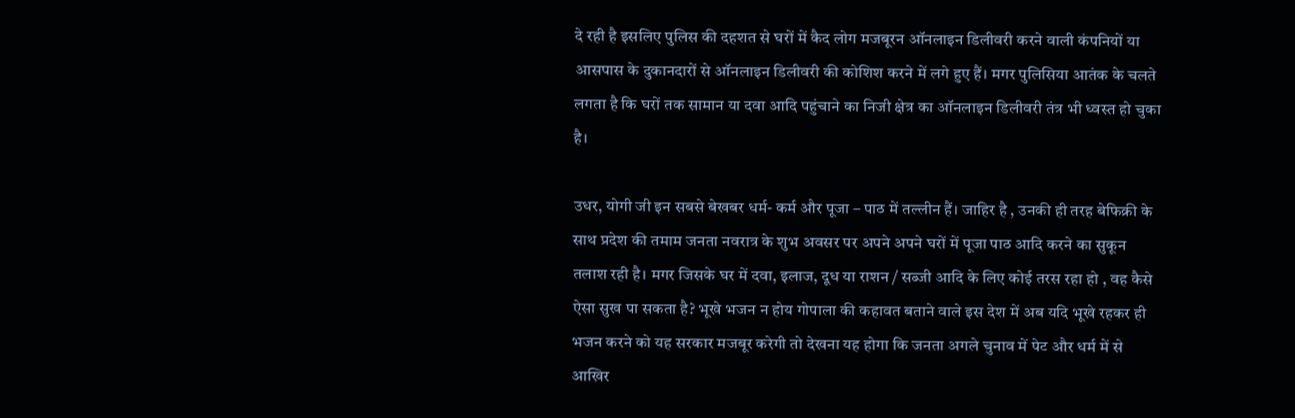दे रही है इसलिए पुलिस की दहशत से घरों में कैद लोग मजबूरन ऑनलाइन डिलीवरी करने वाली कंपनियों या आसपास के दुकानदारों से ऑनलाइन डिलीवरी की कोशिश करने में लगे हुए हैं। मगर पुलिसिया आतंक के चलते लगता है कि घरों तक सामान या दवा आदि पहुंचाने का निजी क्षेत्र का ऑनलाइन डिलीवरी तंत्र भी ध्वस्त हो चुका है।

उधर, योगी जी इन सबसे बेखबर धर्म- कर्म और पूजा – पाठ में तल्लीन हैं। जाहिर है , उनकी ही तरह बेफिक्री के साथ प्रदेश की तमाम जनता नवरात्र के शुभ अवसर पर अपने अपने घरों में पूजा पाठ आदि करने का सुकून तलाश रही है। मगर जिसके घर में दवा, इलाज, दूध या राशन / सब्जी आदि के लिए कोई तरस रहा हो , वह कैसे ऐसा सुख पा सकता है? भूखे भजन न होय गोपाला की कहावत बताने वाले इस देश में अब यदि भूखे रहकर ही भजन करने को यह सरकार मजबूर करेगी तो देखना यह होगा कि जनता अगले चुनाव में पेट और धर्म में से आखिर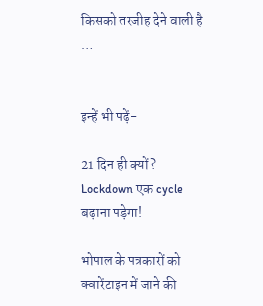किसको तरजीह देने वाली है …


इन्हें भी पढ़ें-

21 दिन ही क्यों? Lockdown एक cycle बढ़ाना पड़ेगा!

भोपाल के पत्रकारों को क्वारेंटाइन में जाने की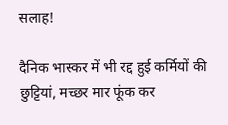सलाह!

दैनिक भास्कर में भी रद्द हुई कर्मियों की छुट्टियां, मच्छर मार फूंक कर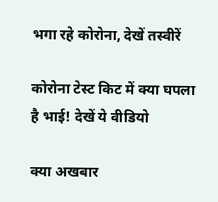भगा रहे कोरोना, देखें तस्वीरें

कोरोना टेस्ट किट में क्या घपला है भाई! देखें ये वीडियो

क्या अखबार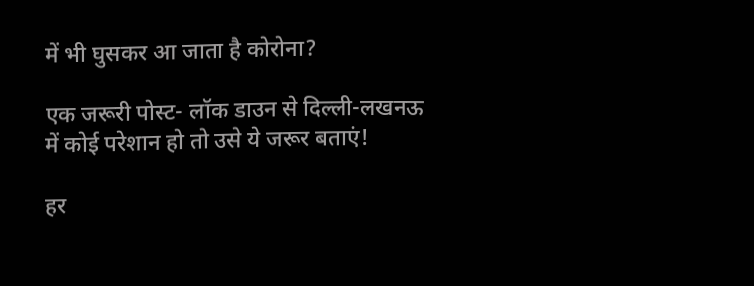में भी घुसकर आ जाता है कोरोना?

एक जरूरी पोस्ट- लॉक डाउन से दिल्ली-लखनऊ में कोई परेशान हो तो उसे ये जरूर बताएं!

हर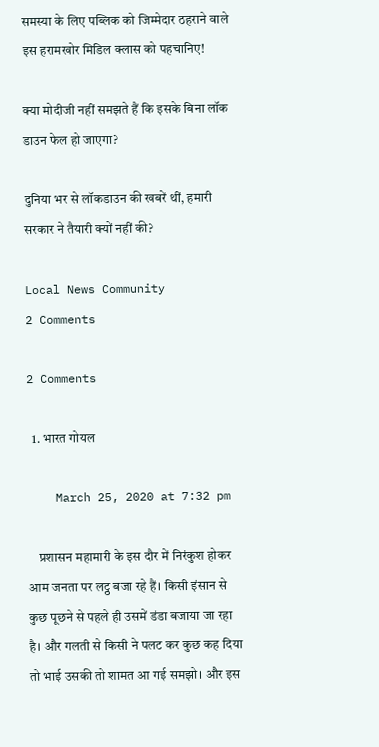समस्या के लिए पब्लिक को जिम्मेदार ठहराने वाले इस हरामखोर मिडिल क्लास को पहचानिए!

क्या मोदीजी नहीं समझते हैं कि इसके बिना लॉक डाउन फेल हो जाएगा?

दुनिया भर से लॉकडाउन की खबरें थीं, हमारी सरकार ने तैयारी क्यों नहीं की?

Local News Community
2 Comments

2 Comments

  1. भारत गोयल

    March 25, 2020 at 7:32 pm

    प्रशासन महामारी के इस दौर में निरंकुश होकर आम जनता पर लट्ठ बजा रहे हैं। किसी इंसान से कुछ पूछने से पहले ही उसमें डंडा बजाया जा रहा है। और गलती से किसी ने पलट कर कुछ कह दिया तो भाई उसकी तो शामत आ गई समझो। और इस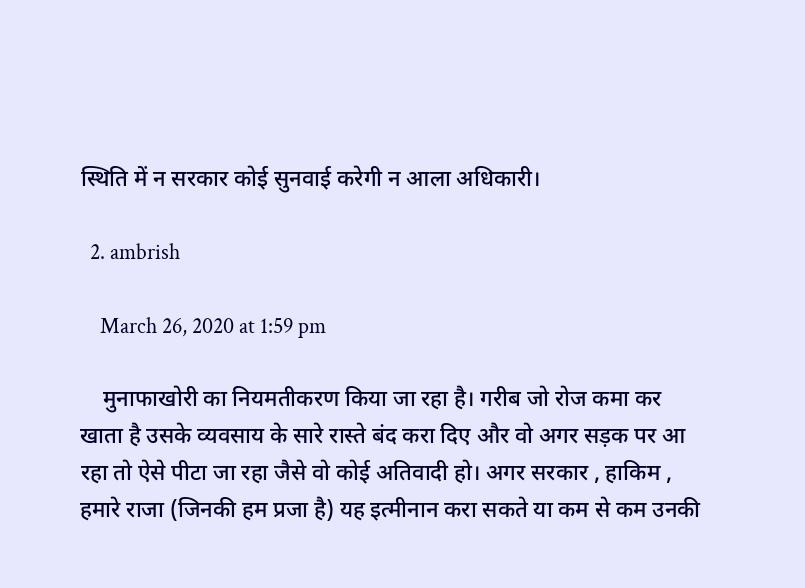स्थिति में न सरकार कोई सुनवाई करेगी न आला अधिकारी।

  2. ambrish

    March 26, 2020 at 1:59 pm

    मुनाफाखोरी का नियमतीकरण किया जा रहा है। गरीब जो रोज कमा कर खाता है उसके व्यवसाय के सारे रास्ते बंद करा दिए और वो अगर सड़क पर आ रहा तो ऐसे पीटा जा रहा जैसे वो कोई अतिवादी हो। अगर सरकार , हाकिम , हमारे राजा (जिनकी हम प्रजा है) यह इत्मीनान करा सकते या कम से कम उनकी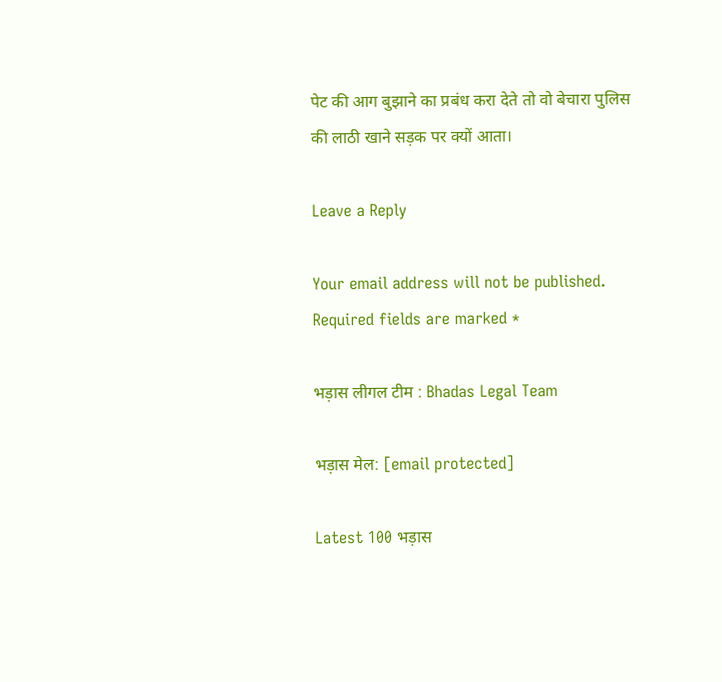पेट की आग बुझाने का प्रबंध करा देते तो वो बेचारा पुलिस की लाठी खाने सड़क पर क्यों आता।

Leave a Reply

Your email address will not be published. Required fields are marked *

भड़ास लीगल टीम : Bhadas Legal Team

भड़ास मेल: [email protected]

Latest 100 भड़ास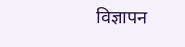विज्ञापन